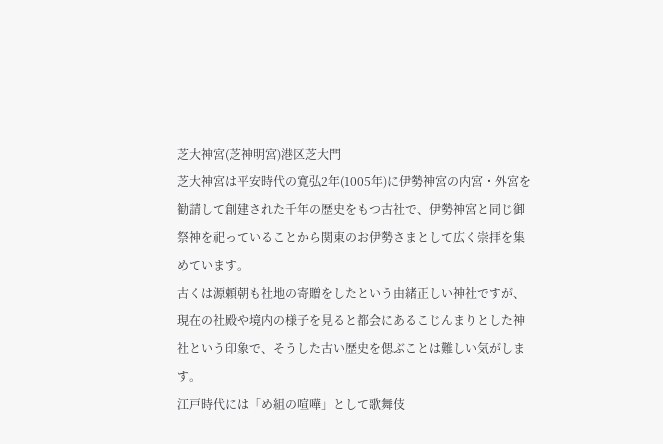芝大神宮(芝神明宮)港区芝大門
芝大神宮は平安時代の寛弘2年(1005年)に伊勢神宮の内宮・外宮を勧請して創建された千年の歴史をもつ古社で、伊勢神宮と同じ御祭神を祀っていることから関東のお伊勢さまとして広く崇拝を集めています。
古くは源頼朝も社地の寄贈をしたという由緒正しい神社ですが、現在の社殿や境内の様子を見ると都会にあるこじんまりとした神社という印象で、そうした古い歴史を偲ぶことは難しい気がします。
江戸時代には「め組の喧嘩」として歌舞伎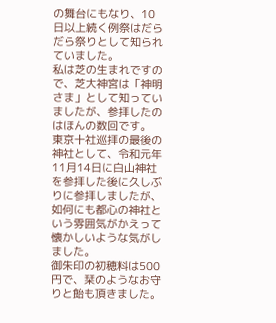の舞台にもなり、10日以上続く例祭はだらだら祭りとして知られていました。
私は芝の生まれですので、芝大神宮は「神明さま」として知っていましたが、参拝したのはほんの数回です。
東京十社巡拝の最後の神社として、令和元年11月14日に白山神社を参拝した後に久しぶりに参拝しましたが、如何にも都心の神社という雰囲気がかえって懐かしいような気がしました。
御朱印の初穂料は500円で、栞のようなお守りと飴も頂きました。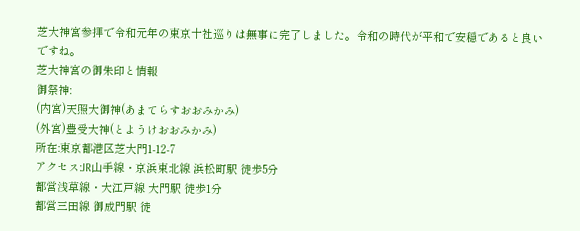芝大神宮参拝で令和元年の東京十社巡りは無事に完了しました。令和の時代が平和で安穏であると良いですね。
芝大神宮の御朱印と情報
御祭神:
(内宮)天照大御神(あまてらすおおみかみ)
(外宮)豊受大神(とようけおおみかみ)
所在:東京都港区芝大門1-12-7
アクセス:JR山手線・京浜東北線 浜松町駅 徒歩5分
都営浅草線・大江戸線 大門駅 徒歩1分
都営三田線 御成門駅 徒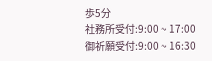歩5分
社務所受付:9:00 ~ 17:00
御祈願受付:9:00 ~ 16:30